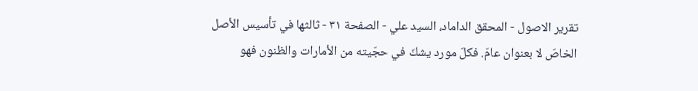تقریر الاصول - المحقق الداماد، السيد علي - الصفحة ٣١ - ثالثها في تأسيس الأصل
الخاصّ لا بعنوان عامّ. فكلّ مورد يشكّ في حجّيته من الأمارات والظنون فهو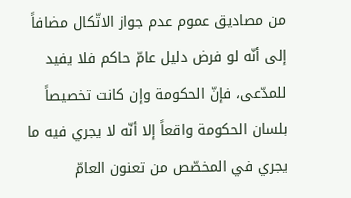من مصاديق عموم عدم جواز الاتّكال مضافاً إلى أنّه لو فرض دليل عامّ حاكم فلا يفيد للمدّعى، فإنّ الحكومة وإن كانت تخصيصاً بلسان الحكومة واقعاً إلا أنّه لا يجري فيه ما يجري في المخصّص من تعنون العامّ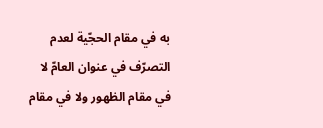به في مقام الحجّية لعدم التصرّف في عنوان العامّ لا في مقام الظهور ولا في مقام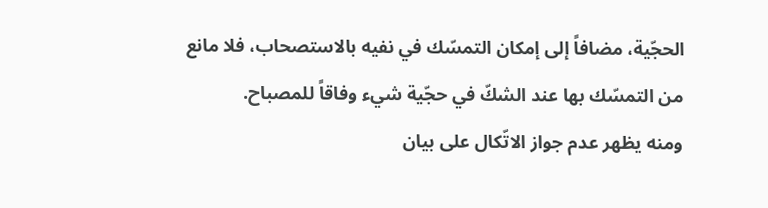الحجّية، مضافاً إلى إمكان التمسّك في نفيه بالاستصحاب، فلا مانع من التمسّك بها عند الشكّ في حجّية شيء وفاقاً للمصباح.
ومنه يظهر عدم جواز الاتّكال على بيان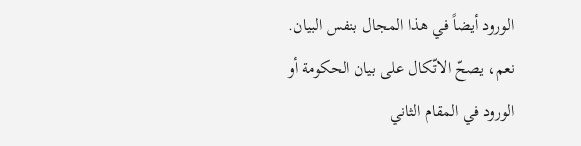الورود أيضاً في هذا المجال بنفس البيان.
نعم، يصحّ الاتّكال على بيان الحكومة أو الورود في المقام الثاني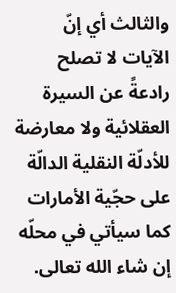والثالث أي إنّ الآيات لا تصلح رادعةً عن السيرة العقلائية ولا معارضة للأدلّة النقلية الدالّة على حجّية الأمارات كما سيأتي في محلّه إن شاء الله تعالى.